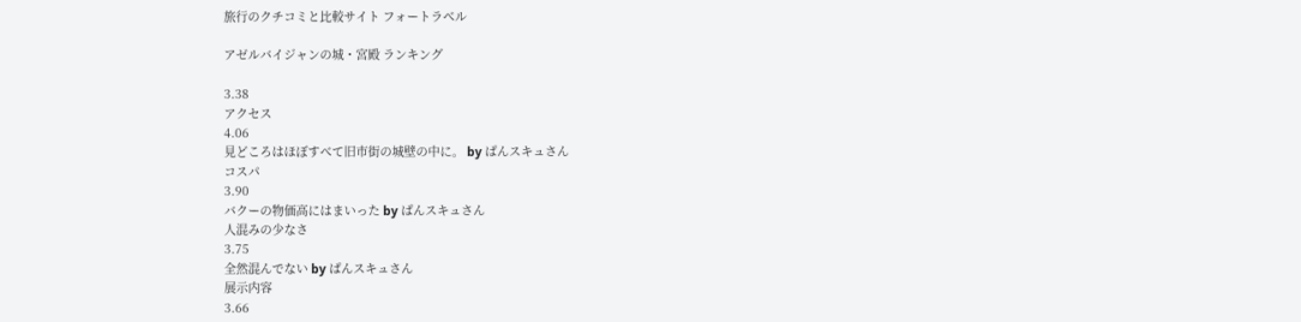旅行のクチコミと比較サイト フォートラベル

アゼルバイジャンの城・宮殿 ランキング

3.38
アクセス
4.06
見どころはほぼすべて旧市街の城壁の中に。 by ぱんスキュさん
コスパ
3.90
バクーの物価高にはまいった by ぱんスキュさん
人混みの少なさ
3.75
全然混んでない by ぱんスキュさん
展示内容
3.66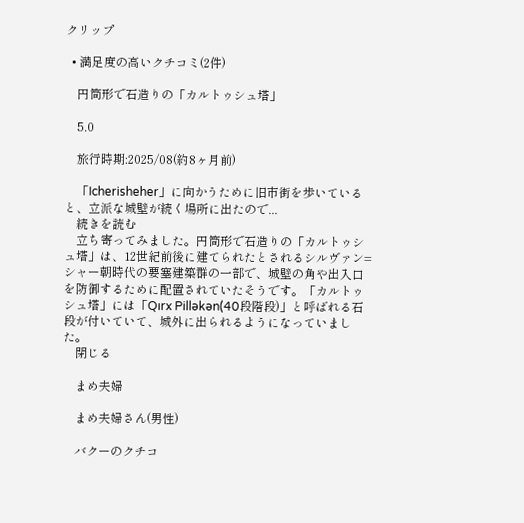クリップ

  • 満足度の高いクチコミ(2件)

    円筒形で石造りの「カルトゥシュ塔」

    5.0

    旅行時期:2025/08(約8ヶ月前)

    「Icherisheher」に向かうために旧市街を歩いていると、立派な城壁が続く場所に出たので...
    続きを読む
    立ち寄ってみました。円筒形で石造りの「カルトゥシュ塔」は、12世紀前後に建てられたとされるシルヴァン=シャー朝時代の要塞建築群の一部で、城壁の角や出入口を防御するために配置されていたそうです。「カルトゥシュ塔」には「Qırx Pilləkən(40段階段)」と呼ばれる石段が付いていて、城外に出られるようになっていました。
    閉じる

    まめ夫婦

    まめ夫婦さん(男性)

    バクーのクチコ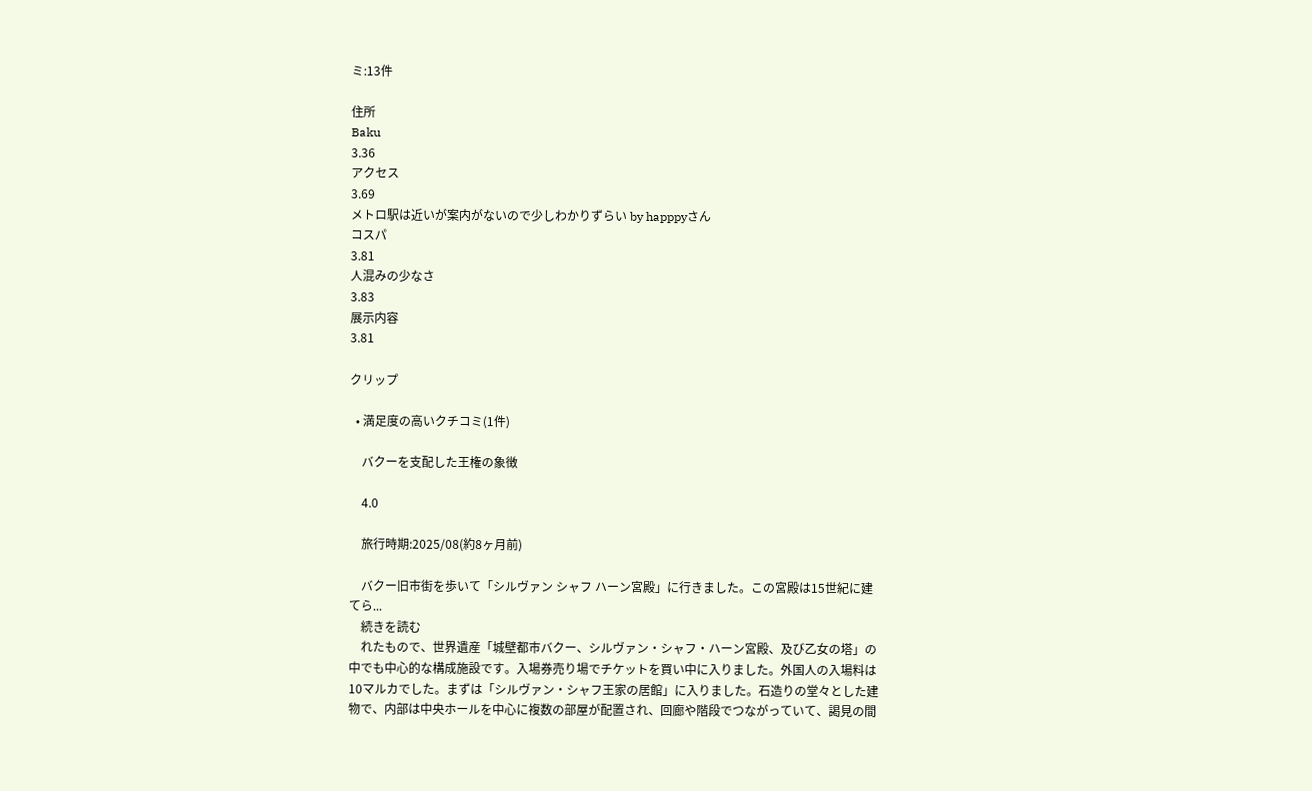ミ:13件

住所
Baku
3.36
アクセス
3.69
メトロ駅は近いが案内がないので少しわかりずらい by happpyさん
コスパ
3.81
人混みの少なさ
3.83
展示内容
3.81

クリップ

  • 満足度の高いクチコミ(1件)

    バクーを支配した王権の象徴

    4.0

    旅行時期:2025/08(約8ヶ月前)

    バクー旧市街を歩いて「シルヴァン シャフ ハーン宮殿」に行きました。この宮殿は15世紀に建てら...
    続きを読む
    れたもので、世界遺産「城壁都市バクー、シルヴァン・シャフ・ハーン宮殿、及び乙女の塔」の中でも中心的な構成施設です。入場券売り場でチケットを買い中に入りました。外国人の入場料は10マルカでした。まずは「シルヴァン・シャフ王家の居館」に入りました。石造りの堂々とした建物で、内部は中央ホールを中心に複数の部屋が配置され、回廊や階段でつながっていて、謁見の間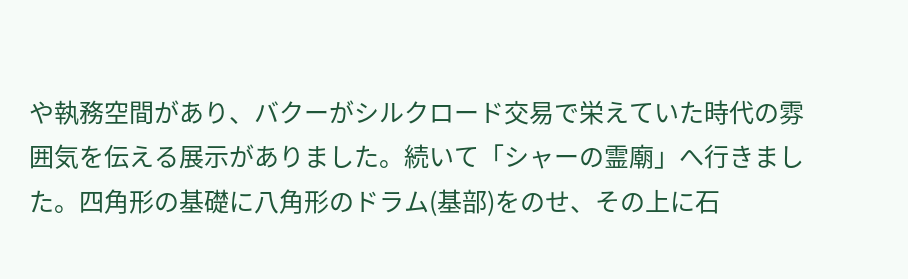や執務空間があり、バクーがシルクロード交易で栄えていた時代の雰囲気を伝える展示がありました。続いて「シャーの霊廟」へ行きました。四角形の基礎に八角形のドラム(基部)をのせ、その上に石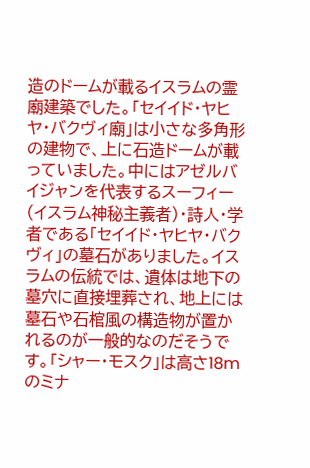造のドームが載るイスラムの霊廟建築でした。「セイイド・ヤヒヤ・バクヴィ廟」は小さな多角形の建物で、上に石造ドームが載っていました。中にはアゼルバイジャンを代表するスーフィー(イスラム神秘主義者)・詩人・学者である「セイイド・ヤヒヤ・バクヴィ」の墓石がありました。イスラムの伝統では、遺体は地下の墓穴に直接埋葬され、地上には墓石や石棺風の構造物が置かれるのが一般的なのだそうです。「シャー・モスク」は高さ18mのミナ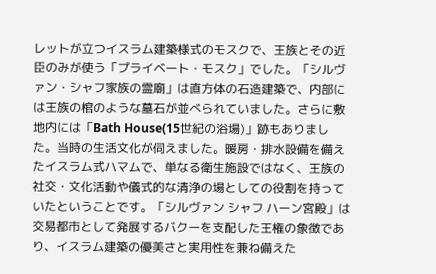レットが立つイスラム建築様式のモスクで、王族とその近臣のみが使う「プライベート・モスク」でした。「シルヴァン・シャフ家族の霊廟」は直方体の石造建築で、内部には王族の棺のような墓石が並べられていました。さらに敷地内には「Bath House(15世紀の浴場)」跡もありました。当時の生活文化が伺えました。暖房・排水設備を備えたイスラム式ハマムで、単なる衛生施設ではなく、王族の社交・文化活動や儀式的な清浄の場としての役割を持っていたということです。「シルヴァン シャフ ハーン宮殿」は交易都市として発展するバクーを支配した王権の象徴であり、イスラム建築の優美さと実用性を兼ね備えた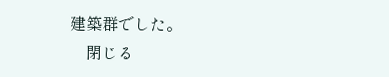建築群でした。
    閉じる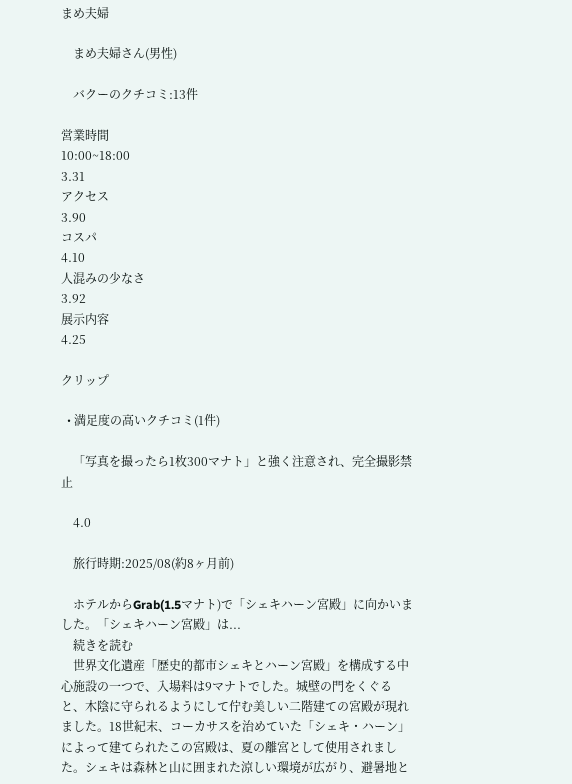まめ夫婦

    まめ夫婦さん(男性)

    バクーのクチコミ:13件

営業時間
10:00~18:00
3.31
アクセス
3.90
コスパ
4.10
人混みの少なさ
3.92
展示内容
4.25

クリップ

  • 満足度の高いクチコミ(1件)

    「写真を撮ったら1枚300マナト」と強く注意され、完全撮影禁止

    4.0

    旅行時期:2025/08(約8ヶ月前)

    ホテルからGrab(1.5マナト)で「シェキハーン宮殿」に向かいました。「シェキハーン宮殿」は...
    続きを読む
    世界文化遺産「歴史的都市シェキとハーン宮殿」を構成する中心施設の一つで、入場料は9マナトでした。城壁の門をくぐると、木陰に守られるようにして佇む美しい二階建ての宮殿が現れました。18世紀末、コーカサスを治めていた「シェキ・ハーン」によって建てられたこの宮殿は、夏の離宮として使用されました。シェキは森林と山に囲まれた涼しい環境が広がり、避暑地と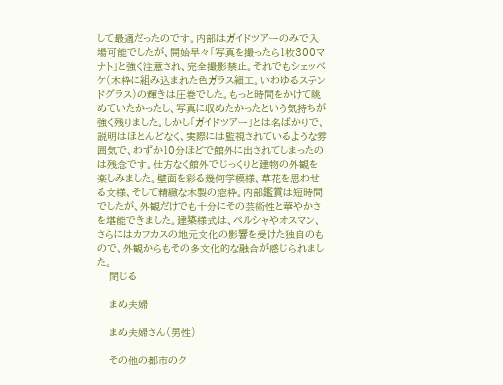して最適だったのです。内部はガイドツアーのみで入場可能でしたが、開始早々「写真を撮ったら1枚300マナト」と強く注意され、完全撮影禁止。それでもシェッベケ(木枠に組み込まれた色ガラス細工。いわゆるステンドグラス)の輝きは圧巻でした。もっと時間をかけて眺めていたかったし、写真に収めたかったという気持ちが強く残りました。しかし「ガイドツアー」とは名ばかりで、説明はほとんどなく、実際には監視されているような雰囲気で、わずか10分ほどで館外に出されてしまったのは残念です。仕方なく館外でじっくりと建物の外観を楽しみました。壁面を彩る幾何学模様、草花を思わせる文様、そして精緻な木製の窓枠。内部鑑賞は短時間でしたが、外観だけでも十分にその芸術性と華やかさを堪能できました。建築様式は、ペルシャやオスマン、さらにはカフカスの地元文化の影響を受けた独自のもので、外観からもその多文化的な融合が感じられました。
    閉じる

    まめ夫婦

    まめ夫婦さん(男性)

    その他の都市のク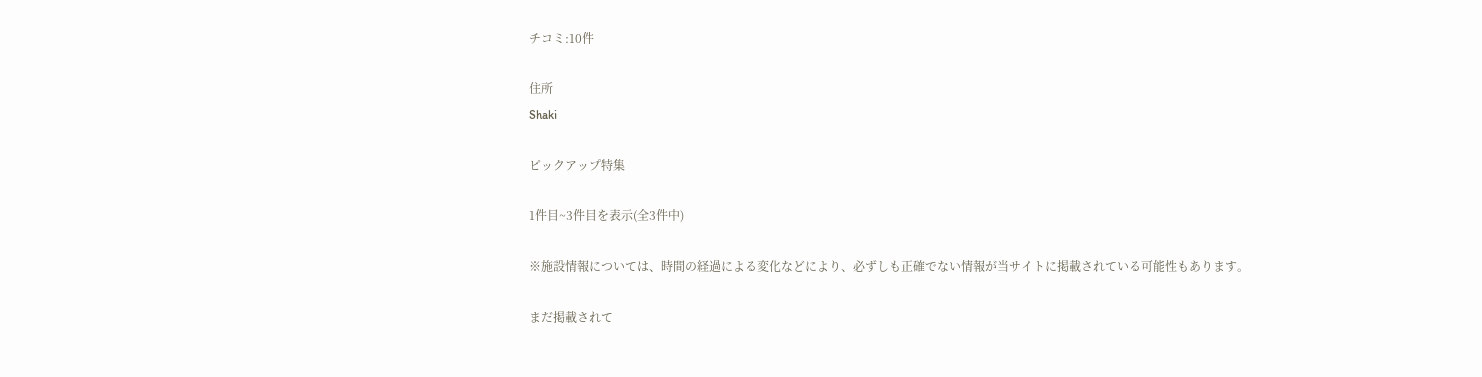チコミ:10件

住所
Shaki

ピックアップ特集

1件目~3件目を表示(全3件中)

※施設情報については、時間の経過による変化などにより、必ずしも正確でない情報が当サイトに掲載されている可能性もあります。

まだ掲載されて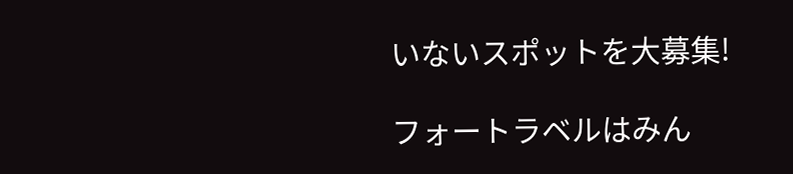いないスポットを大募集!

フォートラベルはみん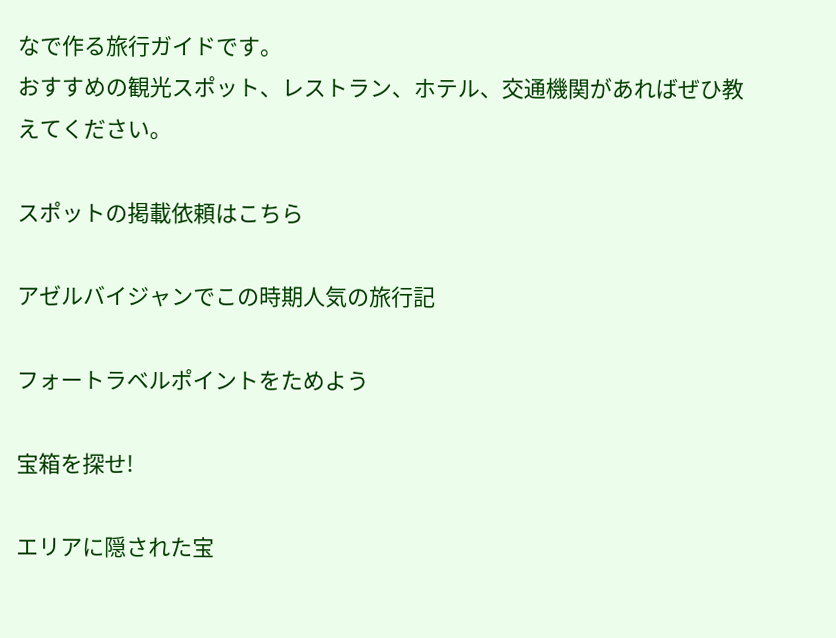なで作る旅行ガイドです。
おすすめの観光スポット、レストラン、ホテル、交通機関があればぜひ教えてください。

スポットの掲載依頼はこちら

アゼルバイジャンでこの時期人気の旅行記

フォートラベルポイントをためよう

宝箱を探せ!

エリアに隠された宝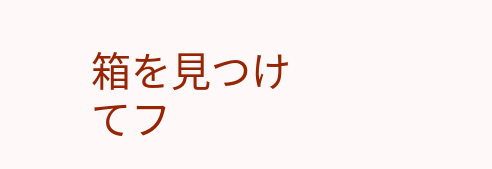箱を見つけてフ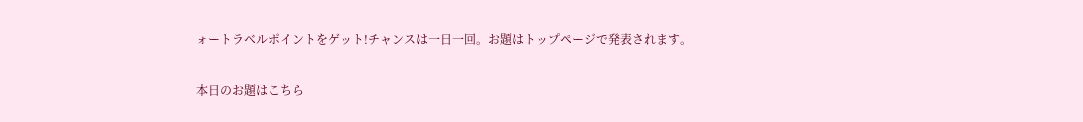ォートラベルポイントをゲット!チャンスは一日一回。お題はトップページで発表されます。

本日のお題はこちら